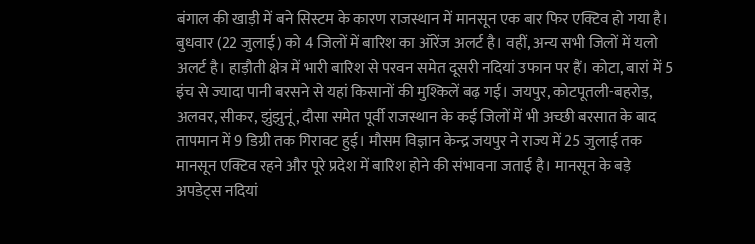बंगाल की खाड़ी में बने सिस्टम के कारण राजस्थान में मानसून एक बार फिर एक्टिव हो गया है। बुधवार (22 जुलाई) को 4 जिलों में बारिश का ऑरेंज अलर्ट है। वहीं, अन्य सभी जिलों में यलो अलर्ट है। हाड़ौती क्षेत्र में भारी बारिश से परवन समेत दूसरी नदियां उफान पर हैं। कोटा, बारां में 5 इंच से ज्यादा पानी बरसने से यहां किसानों की मुश्किलें बढ़ गई। जयपुर, कोटपूतली-बहरोड़, अलवर, सीकर, झुंझुनूं, दौसा समेत पूर्वी राजस्थान के कई जिलों में भी अच्छी बरसात के बाद तापमान में 9 डिग्री तक गिरावट हुई। मौसम विज्ञान केन्द्र जयपुर ने राज्य में 25 जुलाई तक मानसून एक्टिव रहने और पूरे प्रदेश में बारिश होने की संभावना जताई है। मानसून के बड़े अपडेट्स नदियां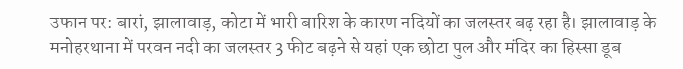उफान पर: बारां, झालावाड़, कोटा में भारी बारिश के कारण नदियों का जलस्तर बढ़ रहा है। झालावाड़ के मनोहरथाना में परवन नदी का जलस्तर 3 फीट बढ़ने से यहां एक छोटा पुल और मंदिर का हिस्सा डूब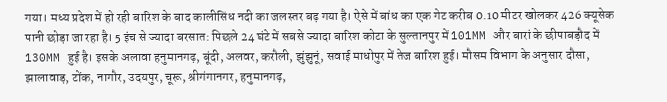गया। मध्य प्रदेश में हो रही बारिश के बाद कालीसिंध नदी का जलस्तर बढ़ गया है। ऐसे में बांध का एक गेट करीब 0.10 मीटर खोलकर 426 क्यूसेक पानी छोड़ा जा रहा है। 5 इंच से ज्यादा बरसात: पिछले 24 घंटे में सबसे ज्यादा बारिश कोटा के सुल्तानपुर में 101MM और बारां के छीपाबड़ौद में 130MM हुई है। इसके अलावा हनुमानगढ़, बूंदी, अलवर, करौली, झुंझुनूं, सवाई माधोपुर में तेज बारिश हुई। मौसम विभाग के अनुसार दौसा, झालावाड़, टोंक, नागौर, उदयपुर, चूरू, श्रीगंगानगर, हनुमानगढ़,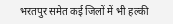भरतपुर समेत कई जिलों में भी हल्की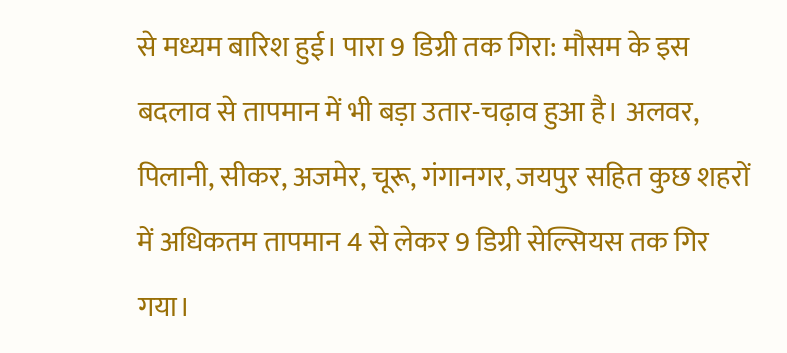से मध्यम बारिश हुई। पारा 9 डिग्री तक गिरा: मौसम के इस बदलाव से तापमान में भी बड़ा उतार-चढ़ाव हुआ है। अलवर, पिलानी, सीकर, अजमेर, चूरू, गंगानगर, जयपुर सहित कुछ शहरों में अधिकतम तापमान 4 से लेकर 9 डिग्री सेल्सियस तक गिर गया।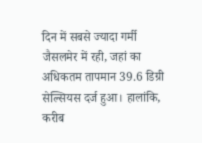दिन में सबसे ज्यादा गर्मी जैसलमेर में रही, जहां का अधिकतम तापमान 39.6 डिग्री सेल्सियस दर्ज हुआ। हालांकि, करीब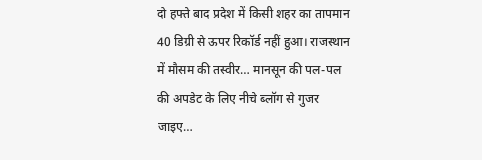दो हफ्ते बाद प्रदेश में किसी शहर का तापमान 40 डिग्री से ऊपर रिकॉर्ड नहीं हुआ। राजस्थान में मौसम की तस्वीर… मानसून की पल-पल की अपडेट के लिए नीचे ब्लॉग से गुजर जाइए…